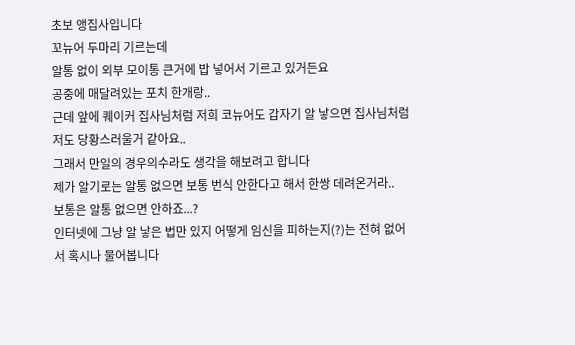초보 앵집사입니다
꼬뉴어 두마리 기르는데
알통 없이 외부 모이통 큰거에 밥 넣어서 기르고 있거든요
공중에 매달려있는 포치 한개랑..
근데 앞에 퀘이커 집사님처럼 저희 코뉴어도 갑자기 알 낳으면 집사님처럼 저도 당황스러울거 같아요..
그래서 만일의 경우의수라도 생각을 해보려고 합니다
제가 알기로는 알통 없으면 보통 번식 안한다고 해서 한쌍 데려온거라..
보통은 알통 없으면 안하죠...?
인터넷에 그냥 알 낳은 법만 있지 어떻게 임신을 피하는지(?)는 전혀 없어서 혹시나 물어봅니다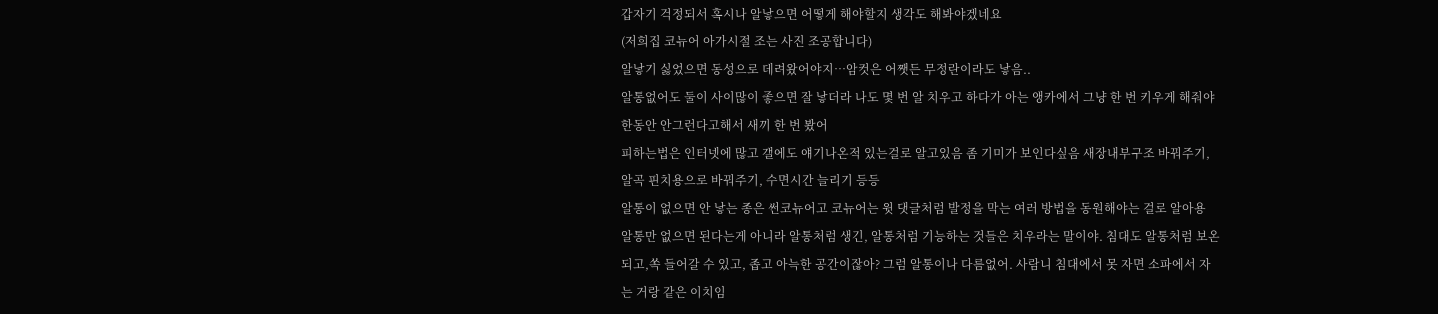갑자기 걱정되서 혹시나 알낳으면 어떻게 해야할지 생각도 해봐야겠네요
(저희집 코뉴어 아가시절 조는 사진 조공합니다)
알낳기 싫었으면 동성으로 데려왔어야지…암컷은 어쨋든 무정란이라도 낳음..
알통없어도 둘이 사이많이 좋으면 잘 낳더라 나도 몇 번 알 치우고 하다가 아는 앵카에서 그냥 한 번 키우게 해줘야 한동안 안그런다고해서 새끼 한 번 봤어
피하는법은 인터넷에 많고 갤에도 얘기나온적 있는걸로 알고있음 좀 기미가 보인다싶음 새장내부구조 바꿔주기, 알곡 핀치용으로 바꿔주기, 수면시간 늘리기 등등
알통이 없으면 안 낳는 종은 썬코뉴어고 코뉴어는 윗 댓글처럼 발정을 막는 여러 방법을 동원해야는 걸로 알아용
알통만 없으면 된다는게 아니라 알통처럼 생긴, 알통처럼 기능하는 것들은 치우라는 말이야. 침대도 알통처럼 보온되고,쏙 들어갈 수 있고, 좁고 아늑한 공간이잖아? 그럼 알통이나 다름없어. 사람니 침대에서 못 자면 소파에서 자는 거랑 같은 이치임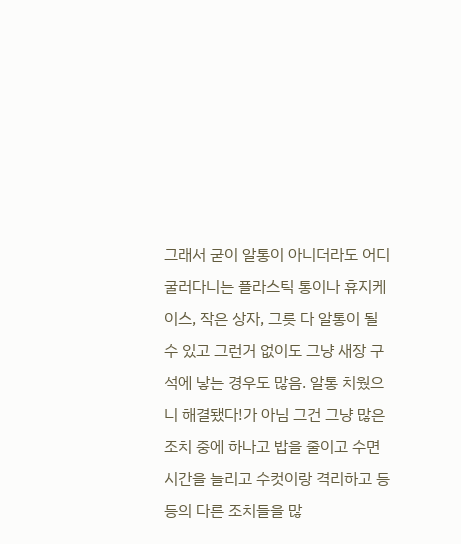그래서 굳이 알통이 아니더라도 어디 굴러다니는 플라스틱 통이나 휴지케이스, 작은 상자, 그릇 다 알통이 될 수 있고 그런거 없이도 그냥 새장 구석에 낳는 경우도 많음. 알통 치웠으니 해결됐다!가 아님 그건 그냥 많은 조치 중에 하나고 밥을 줄이고 수면시간을 늘리고 수컷이랑 격리하고 등등의 다른 조치들을 많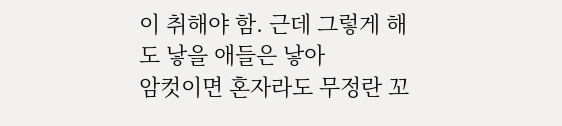이 취해야 함. 근데 그렇게 해도 낳을 애들은 낳아
암컷이면 혼자라도 무정란 꼬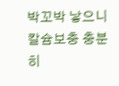박꼬박 낳으니 칼슘보충 충분히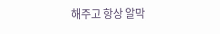해주고 항상 알막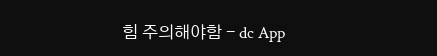힘 주의해야함 - dc App